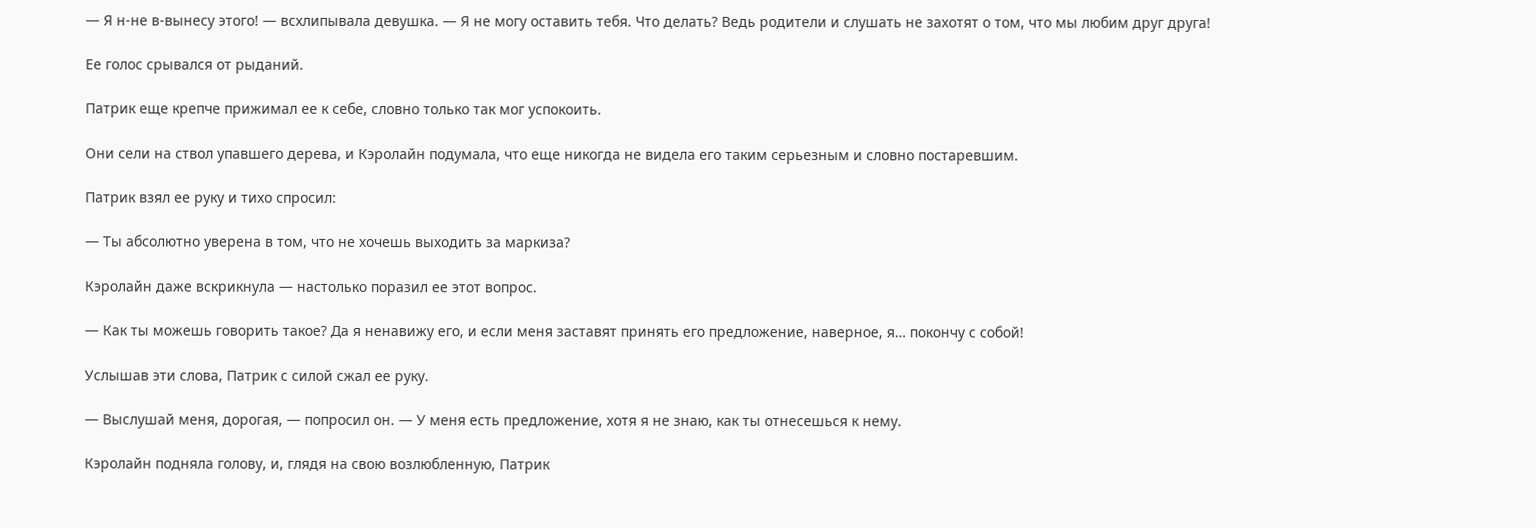— Я н-не в-вынесу этого! — всхлипывала девушка. — Я не могу оставить тебя. Что делать? Ведь родители и слушать не захотят о том, что мы любим друг друга!

Ее голос срывался от рыданий.

Патрик еще крепче прижимал ее к себе, словно только так мог успокоить.

Они сели на ствол упавшего дерева, и Кэролайн подумала, что еще никогда не видела его таким серьезным и словно постаревшим.

Патрик взял ее руку и тихо спросил:

— Ты абсолютно уверена в том, что не хочешь выходить за маркиза?

Кэролайн даже вскрикнула — настолько поразил ее этот вопрос.

— Как ты можешь говорить такое? Да я ненавижу его, и если меня заставят принять его предложение, наверное, я… покончу с собой!

Услышав эти слова, Патрик с силой сжал ее руку.

— Выслушай меня, дорогая, — попросил он. — У меня есть предложение, хотя я не знаю, как ты отнесешься к нему.

Кэролайн подняла голову, и, глядя на свою возлюбленную, Патрик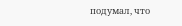подумал, что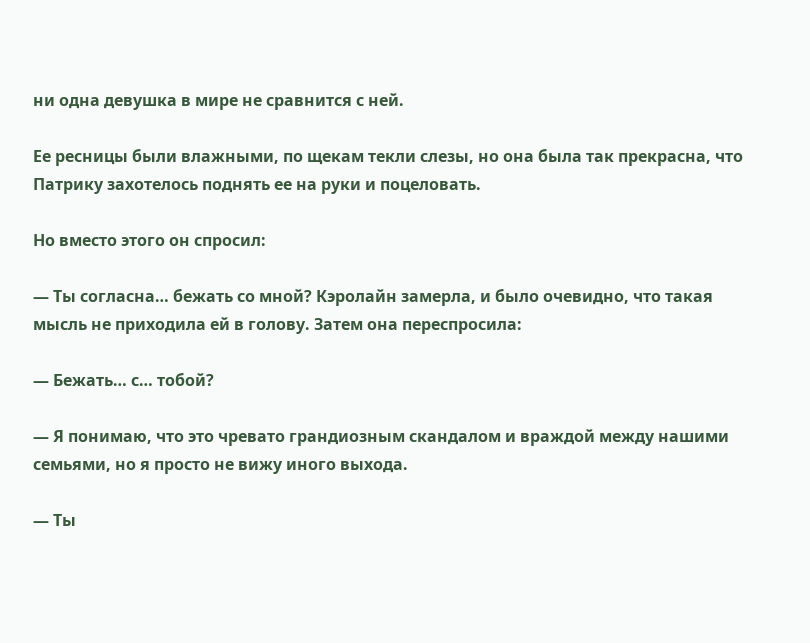ни одна девушка в мире не сравнится с ней.

Ее ресницы были влажными, по щекам текли слезы, но она была так прекрасна, что Патрику захотелось поднять ее на руки и поцеловать.

Но вместо этого он спросил:

— Ты согласна… бежать со мной? Кэролайн замерла, и было очевидно, что такая мысль не приходила ей в голову. Затем она переспросила:

— Бежать… с… тобой?

— Я понимаю, что это чревато грандиозным скандалом и враждой между нашими семьями, но я просто не вижу иного выхода.

— Ты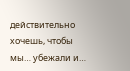действительно хочешь, чтобы мы… убежали и…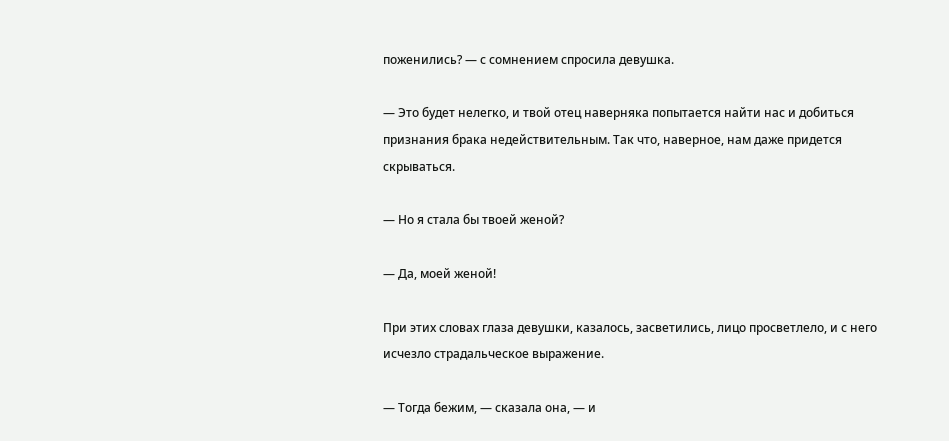поженились? — с сомнением спросила девушка.

— Это будет нелегко, и твой отец наверняка попытается найти нас и добиться признания брака недействительным. Так что, наверное, нам даже придется скрываться.

— Но я стала бы твоей женой?

— Да, моей женой!

При этих словах глаза девушки, казалось, засветились, лицо просветлело, и с него исчезло страдальческое выражение.

— Тогда бежим, — сказала она, — и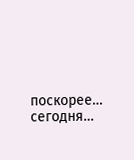поскорее… сегодня…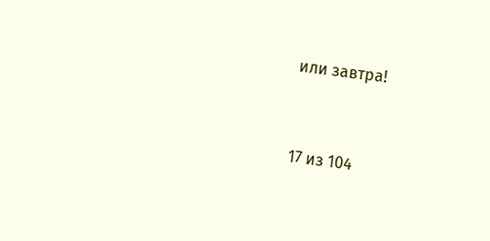или завтра!



17 из 104